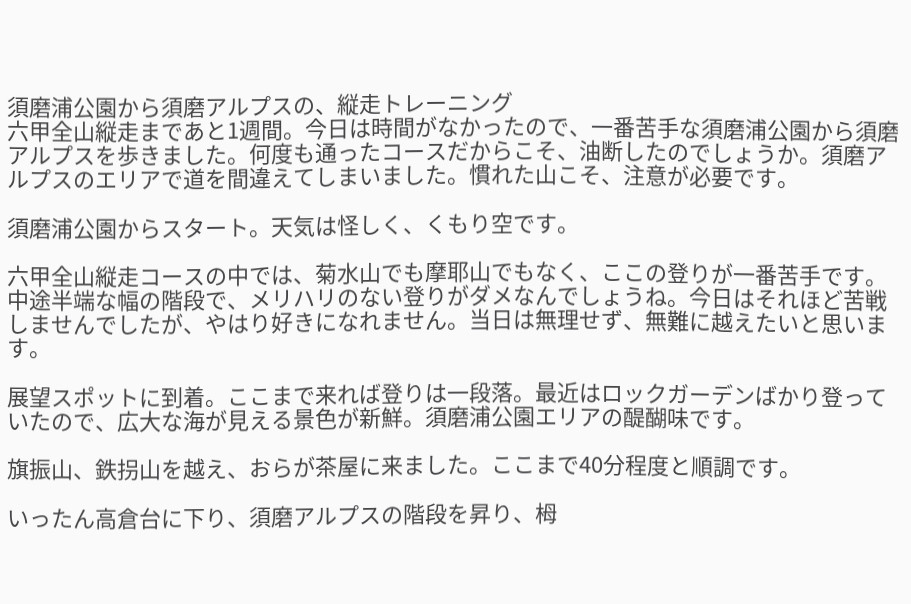須磨浦公園から須磨アルプスの、縦走トレーニング
六甲全山縦走まであと1週間。今日は時間がなかったので、一番苦手な須磨浦公園から須磨アルプスを歩きました。何度も通ったコースだからこそ、油断したのでしょうか。須磨アルプスのエリアで道を間違えてしまいました。慣れた山こそ、注意が必要です。

須磨浦公園からスタート。天気は怪しく、くもり空です。

六甲全山縦走コースの中では、菊水山でも摩耶山でもなく、ここの登りが一番苦手です。中途半端な幅の階段で、メリハリのない登りがダメなんでしょうね。今日はそれほど苦戦しませんでしたが、やはり好きになれません。当日は無理せず、無難に越えたいと思います。

展望スポットに到着。ここまで来れば登りは一段落。最近はロックガーデンばかり登っていたので、広大な海が見える景色が新鮮。須磨浦公園エリアの醍醐味です。

旗振山、鉄拐山を越え、おらが茶屋に来ました。ここまで40分程度と順調です。

いったん高倉台に下り、須磨アルプスの階段を昇り、栂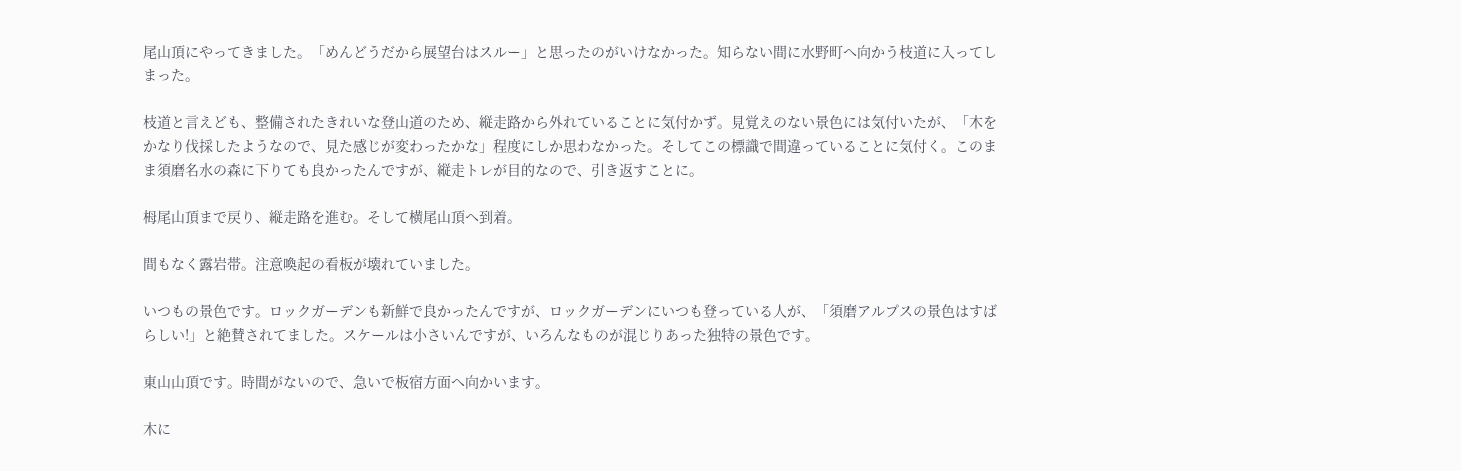尾山頂にやってきました。「めんどうだから展望台はスルー」と思ったのがいけなかった。知らない間に水野町へ向かう枝道に入ってしまった。

枝道と言えども、整備されたきれいな登山道のため、縦走路から外れていることに気付かず。見覚えのない景色には気付いたが、「木をかなり伐採したようなので、見た感じが変わったかな」程度にしか思わなかった。そしてこの標識で間違っていることに気付く。このまま須磨名水の森に下りても良かったんですが、縦走トレが目的なので、引き返すことに。

栂尾山頂まで戻り、縦走路を進む。そして横尾山頂へ到着。

間もなく露岩帯。注意喚起の看板が壊れていました。

いつもの景色です。ロックガーデンも新鮮で良かったんですが、ロックガーデンにいつも登っている人が、「須磨アルプスの景色はすばらしい!」と絶賛されてました。スケールは小さいんですが、いろんなものが混じりあった独特の景色です。

東山山頂です。時間がないので、急いで板宿方面へ向かいます。

木に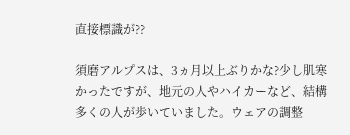直接標識が??

須磨アルプスは、3ヵ月以上ぶりかな?少し肌寒かったですが、地元の人やハイカーなど、結構多くの人が歩いていました。ウェアの調整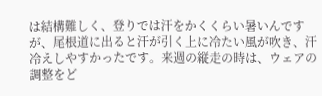は結構難しく、登りでは汗をかくくらい暑いんですが、尾根道に出ると汗が引く上に冷たい風が吹き、汗冷えしやすかったです。来週の縦走の時は、ウェアの調整をど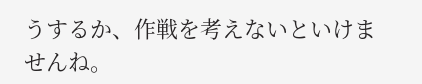うするか、作戦を考えないといけませんね。